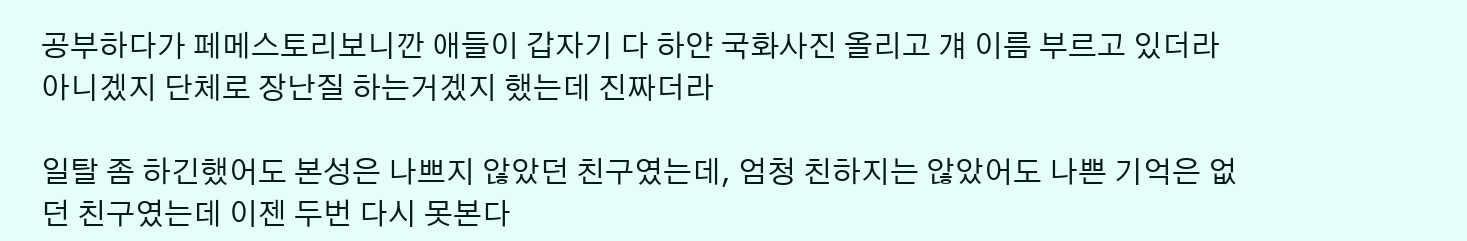공부하다가 페메스토리보니깐 애들이 갑자기 다 하얀 국화사진 올리고 걔 이름 부르고 있더라 아니겠지 단체로 장난질 하는거겠지 했는데 진짜더라

일탈 좀 하긴했어도 본성은 나쁘지 않았던 친구였는데, 엄청 친하지는 않았어도 나쁜 기억은 없던 친구였는데 이젠 두번 다시 못본다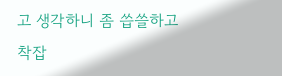고 생각하니 좀 씁쓸하고 착잡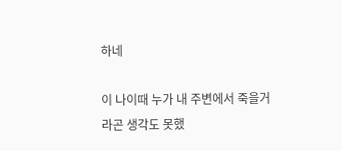하네

이 나이때 누가 내 주변에서 죽을거라곤 생각도 못했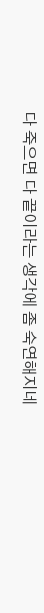다 죽으면 다 끝이라는 생각에 좀 숙연해지네